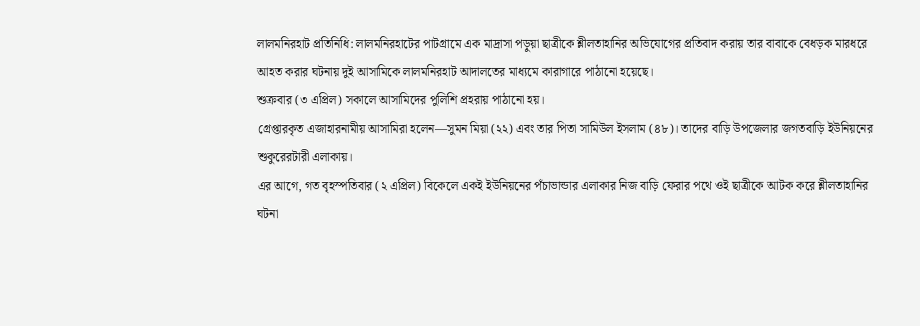লালমনিরহাট প্রতিনিধি: লালমনিরহাটের পাটগ্রামে এক মাদ্রাসা পড়ুয়া ছাত্রীকে শ্লীলতাহানির অভিযোগের প্রতিবাদ করায় তার বাবাকে বেধড়ক মারধরে আহত করার ঘটনায় দুই আসামিকে লালমনিরহাট আদালতের মাধ্যমে কারাগারে পাঠানো হয়েছে।
শুক্রবার (৩ এপ্রিল) সকালে আসামিদের পুলিশি প্রহরায় পাঠানো হয়।
গ্রেপ্তারকৃত এজাহারনামীয় আসামিরা হলেন—সুমন মিয়া (২২) এবং তার পিতা সামিউল ইসলাম (৪৮)। তাদের বাড়ি উপজেলার জগতবাড়ি ইউনিয়নের শুকুরেরটারী এলাকায়।
এর আগে, গত বৃহস্পতিবার (২ এপ্রিল) বিকেলে একই ইউনিয়নের পঁচাভান্ডার এলাকার নিজ বাড়ি ফেরার পথে ওই ছাত্রীকে আটক করে শ্লীলতাহানির ঘটনা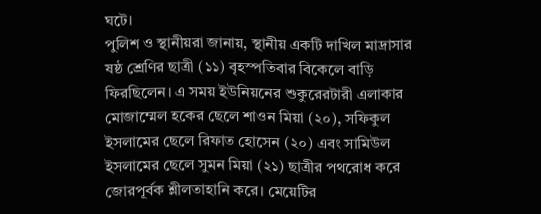ঘটে।
পুলিশ ও স্থানীয়রা জানায়, স্থানীয় একটি দাখিল মাদ্রাসার ষষ্ঠ শ্রেণির ছাত্রী (১১) বৃহস্পতিবার বিকেলে বাড়ি ফিরছিলেন। এ সময় ইউনিয়নের শুকুরেরটারী এলাকার মোজাম্মেল হকের ছেলে শাওন মিয়া (২০), সফিকুল ইসলামের ছেলে রিফাত হোসেন (২০) এবং সামিউল ইসলামের ছেলে সুমন মিয়া (২১) ছাত্রীর পথরোধ করে জোরপূর্বক শ্লীলতাহানি করে। মেয়েটির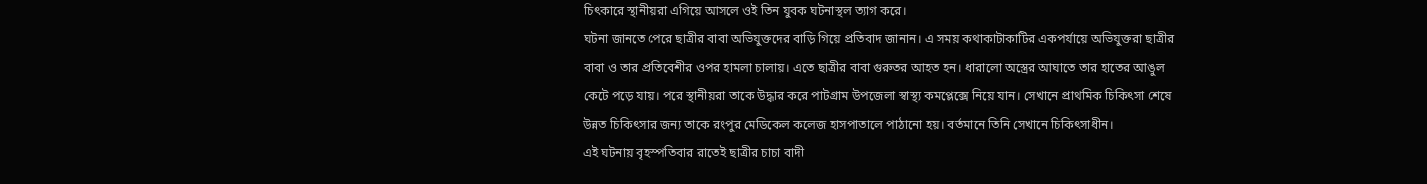চিৎকারে স্থানীয়রা এগিয়ে আসলে ওই তিন যুবক ঘটনাস্থল ত্যাগ করে।
ঘটনা জানতে পেরে ছাত্রীর বাবা অভিযুক্তদের বাড়ি গিয়ে প্রতিবাদ জানান। এ সময় কথাকাটাকাটির একপর্যায়ে অভিযুক্তরা ছাত্রীর বাবা ও তার প্রতিবেশীর ওপর হামলা চালায়। এতে ছাত্রীর বাবা গুরুতর আহত হন। ধারালো অস্ত্রের আঘাতে তার হাতের আঙুল কেটে পড়ে যায়। পরে স্থানীয়রা তাকে উদ্ধার করে পাটগ্রাম উপজেলা স্বাস্থ্য কমপ্লেক্সে নিয়ে যান। সেখানে প্রাথমিক চিকিৎসা শেষে উন্নত চিকিৎসার জন্য তাকে রংপুর মেডিকেল কলেজ হাসপাতালে পাঠানো হয়। বর্তমানে তিনি সেখানে চিকিৎসাধীন।
এই ঘটনায় বৃহস্পতিবার রাতেই ছাত্রীর চাচা বাদী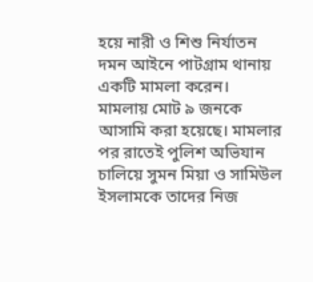হয়ে নারী ও শিশু নির্যাতন দমন আইনে পাটগ্রাম থানায় একটি মামলা করেন। মামলায় মোট ৯ জনকে আসামি করা হয়েছে। মামলার পর রাতেই পুলিশ অভিযান চালিয়ে সুমন মিয়া ও সামিউল ইসলামকে তাদের নিজ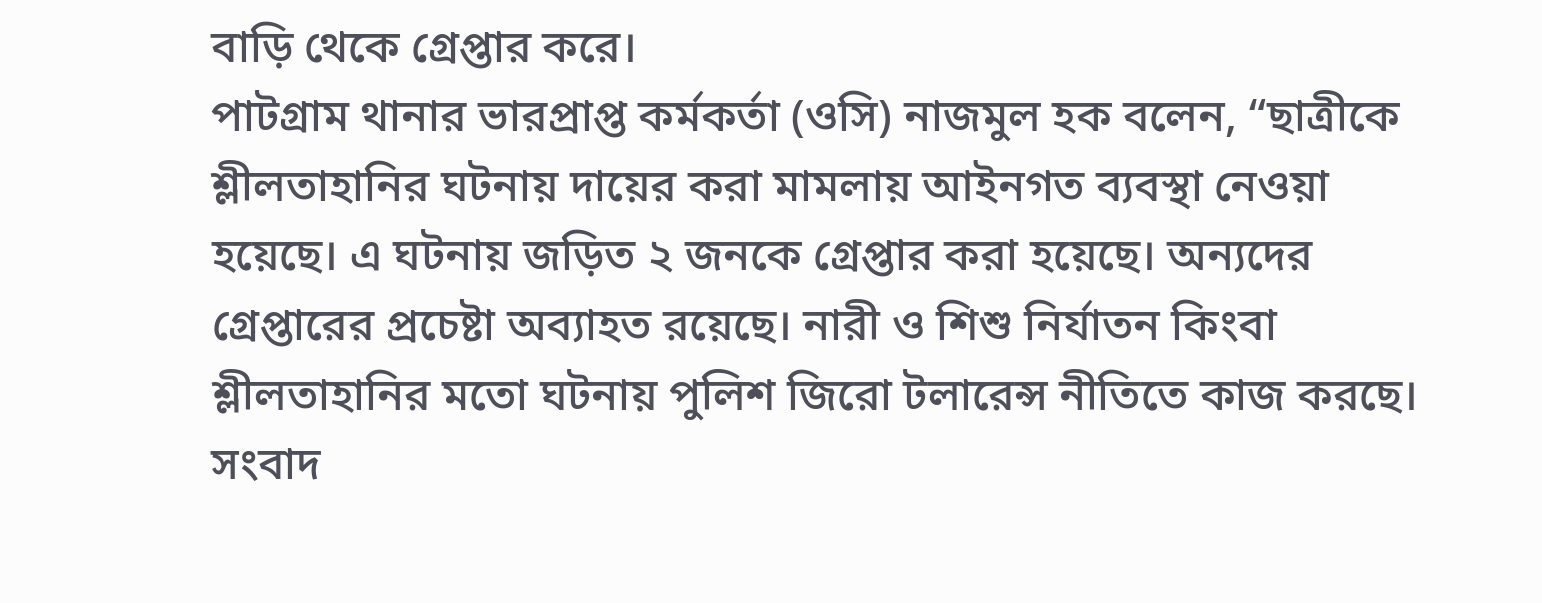বাড়ি থেকে গ্রেপ্তার করে।
পাটগ্রাম থানার ভারপ্রাপ্ত কর্মকর্তা (ওসি) নাজমুল হক বলেন, “ছাত্রীকে শ্লীলতাহানির ঘটনায় দায়ের করা মামলায় আইনগত ব্যবস্থা নেওয়া হয়েছে। এ ঘটনায় জড়িত ২ জনকে গ্রেপ্তার করা হয়েছে। অন্যদের গ্রেপ্তারের প্রচেষ্টা অব্যাহত রয়েছে। নারী ও শিশু নির্যাতন কিংবা শ্লীলতাহানির মতো ঘটনায় পুলিশ জিরো টলারেন্স নীতিতে কাজ করছে।
সংবাদ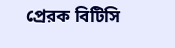প্রেরক বিটিসি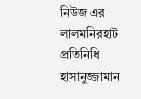নিউজ এর লালমনিরহাট প্রতিনিধি হাসানুজ্জামান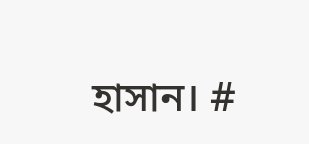হাসান। #